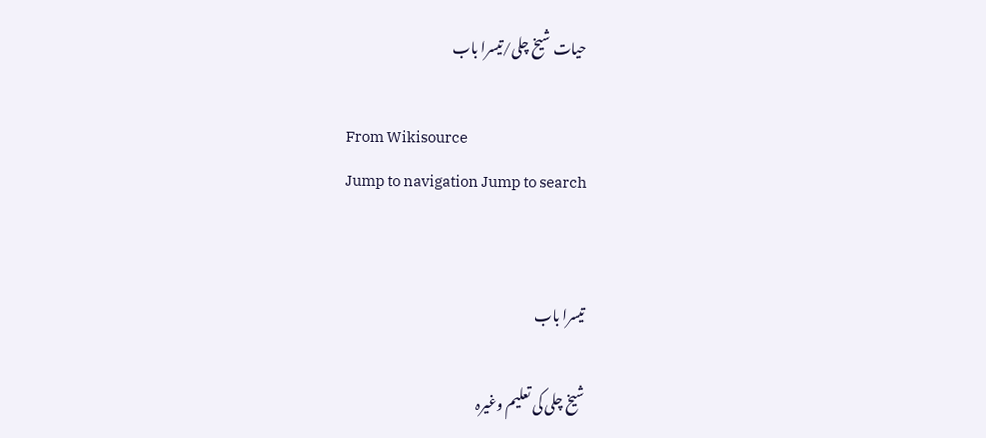حیات شیخ چلی/تیسرا باب

From Wikisource
Jump to navigation Jump to search


تیسرا باب

شیخ چلی کی تعلیم وغیرہ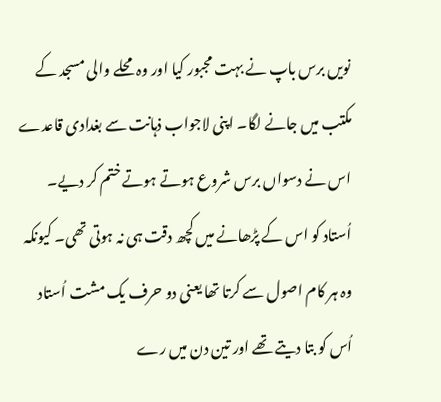نویں برس باپ نے بہت مجبور کیا اور وہ محلے والی مسجد کے مکتب میں جانے لگا۔ اپنی لاجواب ذہانت سے بغدادی قاعدے اس نے دسواں برس شروع ہوتے ہوتے ختم کر دیے۔ اُستاد کو اس کے پڑھانے میں کچھ دقت ہی نہ ہوتی تھی۔ کیونکہ وہ ہر کام اصول سے کرتا تھا یعنی دو حرف یک مشت اُستاد اُس کو بتا دیتے تھے اور تین دن میں رے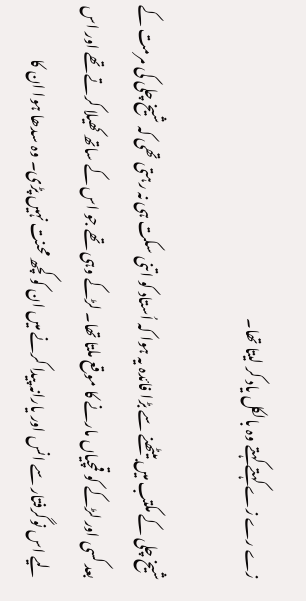زے رے زے کہتے کہتے وہ بالکل یاد کر لیتا تھا۔

شیخ چلی کے مکتب میں بیٹھنے سے بڑا فائدہ یہ ہوا کہ اُستاد کو اتنی سکت ہی نہ رہتی تھی کہ شیخ چلی کی مرمت کے بعد کسی اور لڑکے کو قمچیاں مارنے کا موقع ملتا تھا۔ لڑکے وہی تھے جو اس کے ساتھ کھیلا کرتے تھے اور اس لیے اس نوگرفتار سے انس اور یارانہ پیدا کرنے میں ان کو کچھ محنت نہیں پڑی۔ وہ سدھا ہوا ان کا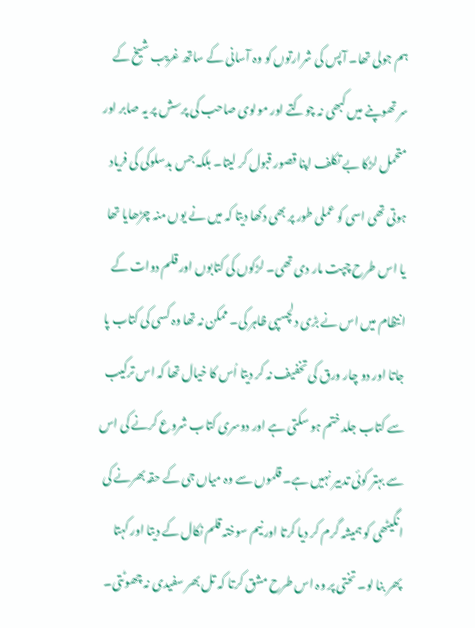ہم جولی تھا۔ آپس کی شرارتوں کو وہ آسانی کے ساتھ غریب شیخ کے سر تھوپنے میں کبھی نہ چوکتے اور مولوی صاحب کی پرسش پر یہ صابر اور متحمل لڑکا بے تکلف اپنا قصور قبول کر لیتا۔ بلکہ جس بدسلوکی کی فریاد ہوتی تھی اسی کو عملی طور پر بھی دکھا دیتا کہ میں نے یوں منہ چڑھایا تھا یا اس طرح چپت مار دی تھی۔ لڑکوں کی کتابوں اور قلم دوات کے انتظام میں اس نے بڑی دلچسپی ظاہر کی۔ ممکن نہ تھا وہ کسی کی کتاب پا جاتا اور دو چار ورق کی تخفیف نہ کر دیتا اُس کا خیال تھا کہ اس ترکیب سے کتاب جلد ختم ہو سکتی ہے اور دوسری کتاب شروع کرنے کی اس سے بہتر کوئی تدبیر نہیں ہے۔ قلموں سے وہ میاں جی کے حقہ بھرنے کی انگیٹھی کو ہمیشہ گرم کر دیا کرتا اور نیم سوختہ قلم نکال کے دیتا اور کہتا پھر بنا لو۔ تختی پر وہ اس طرح مشق کرتا کہ تل بھر سفیدی نہ چھوٹتی۔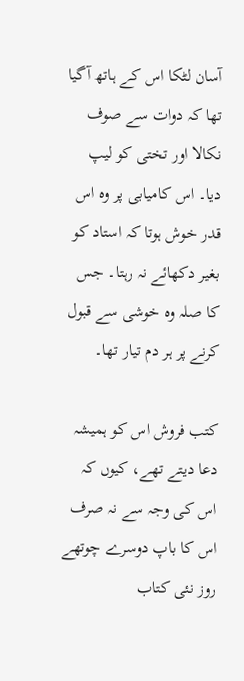آسان لٹکا اس کے ہاتھ آگیا تھا کہ دوات سے صوف نکالا اور تختی کو لیپ دیا۔ اس کامیابی پر وہ اس قدر خوش ہوتا کہ استاد کو بغیر دکھائے نہ رہتا۔ جس کا صلہ وہ خوشی سے قبول کرنے پر ہر دم تیار تھا۔

کتب فروش اس کو ہمیشہ دعا دیتے تھے، کیوں کہ اس کی وجہ سے نہ صرف اس کا باپ دوسرے چوتھے روز نئی کتاب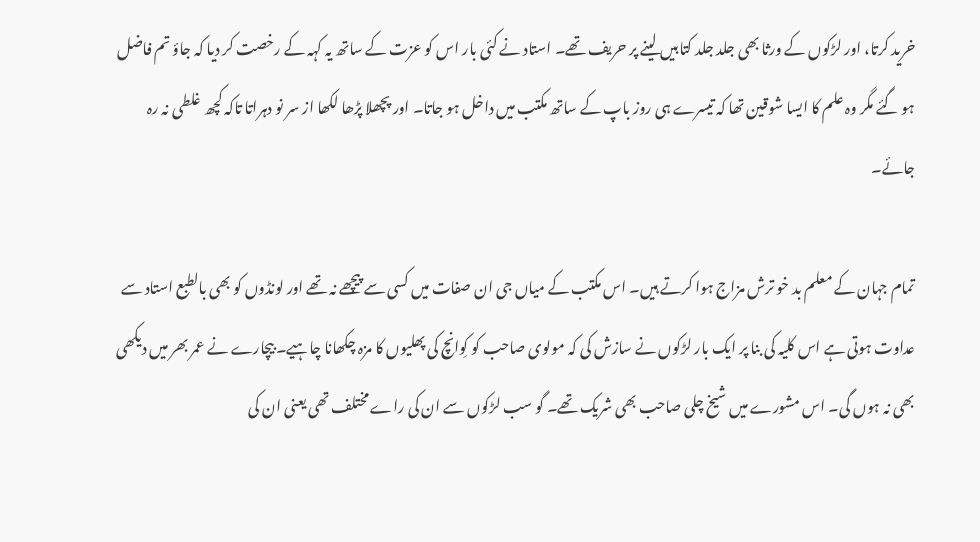خرید کرتا، اور لڑکوں کے ورثا بھی جلد جلد کتابیں لینے پر حریف تھے۔ استاد نے کئی بار اس کو عزت کے ساتھ یہ کہہ کے رخصت کر دیا کہ جاؤ تم فاضل ہو گئے مگر وہ علم کا ایسا شوقین تھا کہ تیسرے ہی روز باپ کے ساتھ مکتب میں داخل ہو جاتا۔ اور پچھلا پڑھا لکھا از سر نو دہراتا تاکہ کچھ غلطی نہ رہ جائے۔

تمام جہان کے معلم بد خو ترش مزاج ہوا کرتے ہیں۔ اس مکتب کے میاں جی ان صفات میں کسی سے پیچھے نہ تھے اور لونڈوں کو بھی بالطبع استاد سے عداوت ہوتی ہے اس کلیہ کی بنا پر ایک بار لڑکوں نے سازش کی کہ مولوی صاحب کو کِوانچ کی پھلیوں کا مزہ چکھانا چاہیے۔ بیچارے نے عمر بھر میں دیکھی بھی نہ ہوں گی۔ اس مشورے میں شیخ چلی صاحب بھی شریک تھے۔ گو سب لڑکوں سے ان کی راے مختلف تھی یعنی ان کی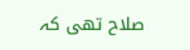صلاح تھی کہ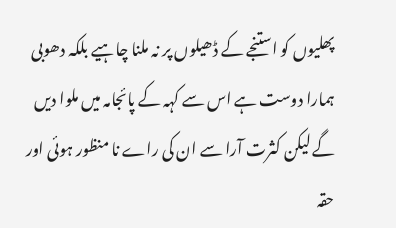پھلیوں کو استنجے کے ڈھیلوں پر نہ ملنا چاہیے بلکہ دھوبی ہمارا دوست ہے اس سے کہہ کے پائجامہ میں ملوا دیں گے لیکن کثرت آرا سے ان کی راے نا منظور ہوئی اور حقہ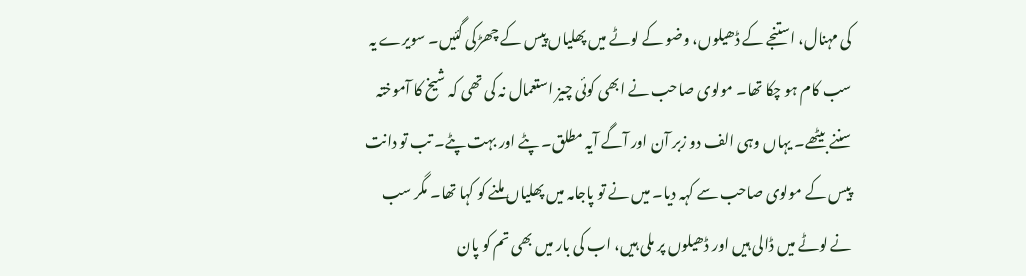کی مہنال، استنجے کے ڈھیلوں، وضو کے لوٹے میں پھلیاں پیس کے چھڑکی گئیں۔ سویرے یہ سب کام ہو چکا تھا۔ مولوی صاحب نے ابھی کوئی چیز استعمال نہ کی تھی کہ شیخ کا آموختہ سننے بیٹھے۔ یہاں وہی الف دو زبر آن اور آگے آیہ مطلق۔ پٹے اور بہت پٹے۔ تب تو دانت پیس کے مولوی صاحب سے کہہ دیا۔ میں نے تو پاجامہ میں پھلیاں ملنے کو کہا تھا۔ مگر سب نے لوٹے میں ڈالی ہیں اور ڈھیلوں پر ملی ہیں، اب کی بار میں بھی تم کو پان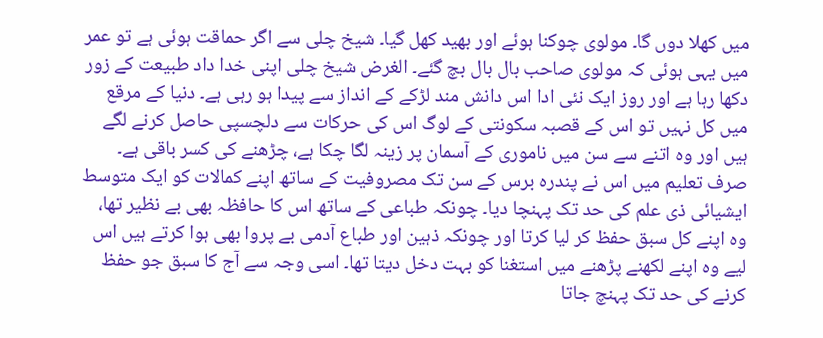میں کھلا دوں گا۔ مولوی چوکنا ہوئے اور بھید کھل گیا۔ شیخ چلی سے اگر حماقت ہوئی ہے تو عمر میں یہی ہوئی کہ مولوی صاحب بال بال بچ گئے۔ الغرض شیخ چلی اپنی خدا داد طبیعت کے زور دکھا رہا ہے اور روز ایک نئی ادا اس دانش مند لڑکے کے انداز سے پیدا ہو رہی ہے۔ دنیا کے مرقع میں کل نہیں تو اس کے قصبہ سکونتی کے لوگ اس کی حرکات سے دلچسپی حاصل کرنے لگے ہیں اور وہ اتنے سے سن میں ناموری کے آسمان پر زینہ لگا چکا ہے، چڑھنے کی کسر باقی ہے۔ صرف تعلیم میں اس نے پندرہ برس کے سن تک مصروفیت کے ساتھ اپنے کمالات کو ایک متوسط ایشیائی ذی علم کی حد تک پہنچا دیا۔ چونکہ طباعی کے ساتھ اس کا حافظہ بھی بے نظیر تھا، وہ اپنے کل سبق حفظ کر لیا کرتا اور چونکہ ذہین اور طباع آدمی بے پروا بھی ہوا کرتے ہیں اس لیے وہ اپنے لکھنے پڑھنے میں استغنا کو بہت دخل دیتا تھا۔ اسی وجہ سے آج کا سبق جو حفظ کرنے کی حد تک پہنچ جاتا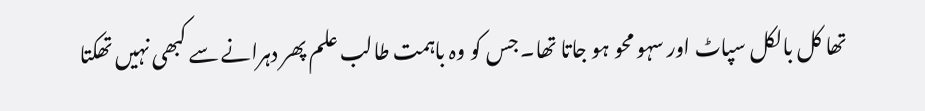تھا کل بالکل سپاٹ اور سہو محو ہو جاتا تھا۔ جس کو وہ باہمت طالب علم پھر دہرانے سے کبھی نہیں تھکتا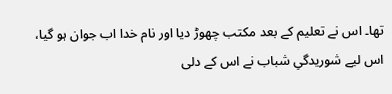تھا۔ اس نے تعلیم کے بعد مکتب چھوڑ دیا اور نام خدا اب جوان ہو گیا، اس لیے شوریدگیِ شباب نے اس کے دلی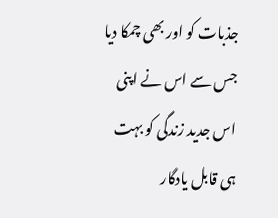جذبات کو اور بھی چمکا دیا جس سے اس نے اپنی اس جدید زندگی کو بہت ہی قابل یادگار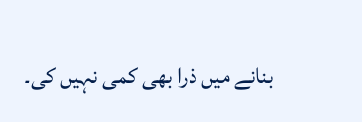بنانے میں ذرا بھی کمی نہیں کی۔